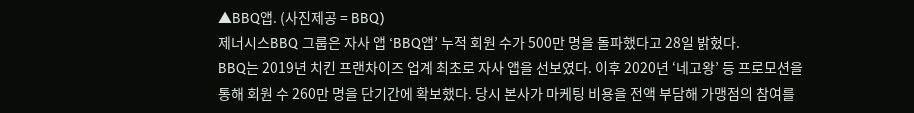▲BBQ앱. (사진제공 = BBQ)
제너시스BBQ 그룹은 자사 앱 ‘BBQ앱’ 누적 회원 수가 500만 명을 돌파했다고 28일 밝혔다.
BBQ는 2019년 치킨 프랜차이즈 업계 최초로 자사 앱을 선보였다. 이후 2020년 ‘네고왕’ 등 프로모션을 통해 회원 수 260만 명을 단기간에 확보했다. 당시 본사가 마케팅 비용을 전액 부담해 가맹점의 참여를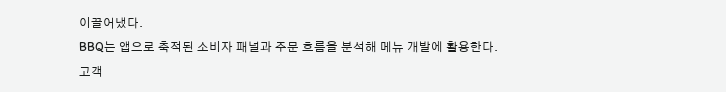이끌어냈다.
BBQ는 앱으로 축적된 소비자 패널과 주문 흐름을 분석해 메뉴 개발에 활용한다. 고객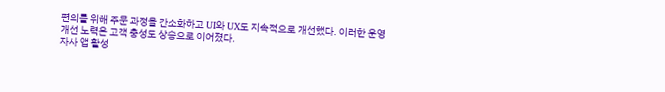편의를 위해 주문 과정을 간소화하고 UI와 UX도 지속적으로 개선했다. 이러한 운영 개선 노력은 고객 충성도 상승으로 이어졌다.
자사 앱 활성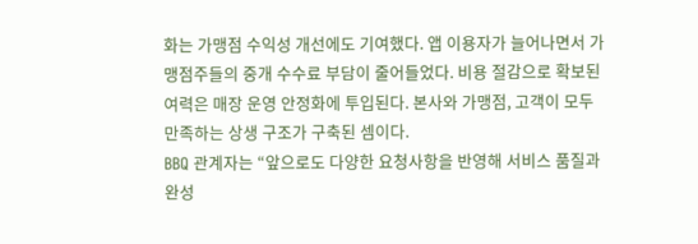화는 가맹점 수익성 개선에도 기여했다. 앱 이용자가 늘어나면서 가맹점주들의 중개 수수료 부담이 줄어들었다. 비용 절감으로 확보된 여력은 매장 운영 안정화에 투입된다. 본사와 가맹점, 고객이 모두 만족하는 상생 구조가 구축된 셈이다.
BBQ 관계자는 “앞으로도 다양한 요청사항을 반영해 서비스 품질과 완성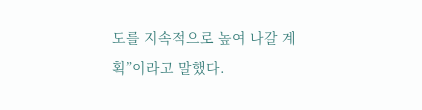도를 지속적으로 높여 나갈 계획”이라고 말했다.